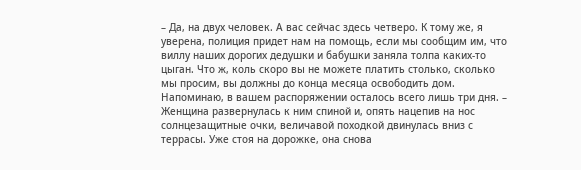– Да, на двух человек. А вас сейчас здесь четверо. К тому же, я уверена, полиция придет нам на помощь, если мы сообщим им, что виллу наших дорогих дедушки и бабушки заняла толпа каких-то цыган. Что ж, коль скоро вы не можете платить столько, сколько мы просим, вы должны до конца месяца освободить дом. Напоминаю, в вашем распоряжении осталось всего лишь три дня. – Женщина развернулась к ним спиной и, опять нацепив на нос солнцезащитные очки, величавой походкой двинулась вниз с террасы. Уже стоя на дорожке, она снова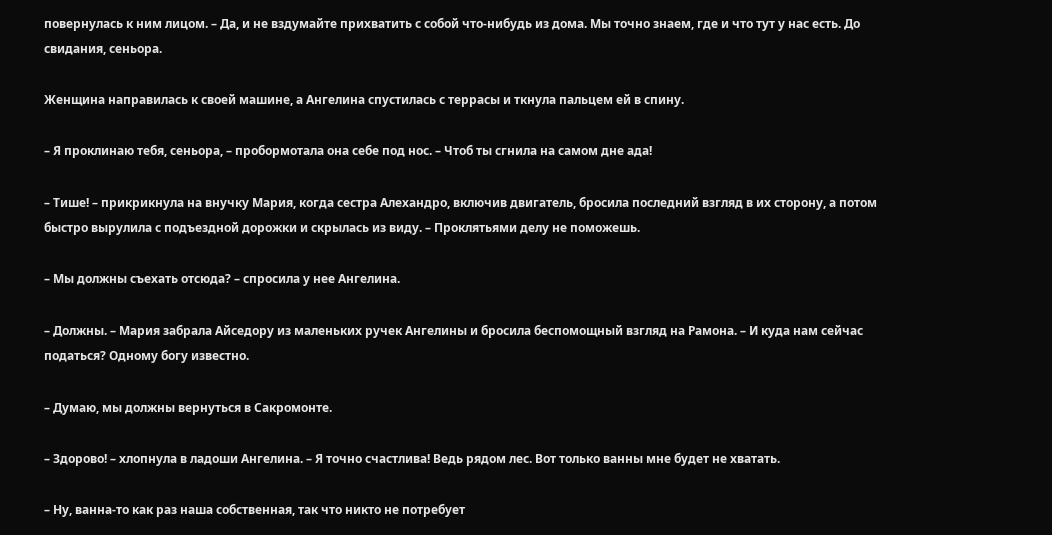повернулась к ним лицом. – Да, и не вздумайте прихватить с собой что-нибудь из дома. Мы точно знаем, где и что тут у нас есть. До свидания, сеньора.

Женщина направилась к своей машине, а Ангелина спустилась с террасы и ткнула пальцем ей в спину.

– Я проклинаю тебя, сеньора, – пробормотала она себе под нос. – Чтоб ты сгнила на самом дне ада!

– Тише! – прикрикнула на внучку Мария, когда сестра Алехандро, включив двигатель, бросила последний взгляд в их сторону, а потом быстро вырулила с подъездной дорожки и скрылась из виду. – Проклятьями делу не поможешь.

– Мы должны съехать отсюда? – спросила у нее Ангелина.

– Должны. – Мария забрала Айседору из маленьких ручек Ангелины и бросила беспомощный взгляд на Рамона. – И куда нам сейчас податься? Одному богу известно.

– Думаю, мы должны вернуться в Сакромонте.

– Здорово! – хлопнула в ладоши Ангелина. – Я точно счастлива! Ведь рядом лес. Вот только ванны мне будет не хватать.

– Ну, ванна-то как раз наша собственная, так что никто не потребует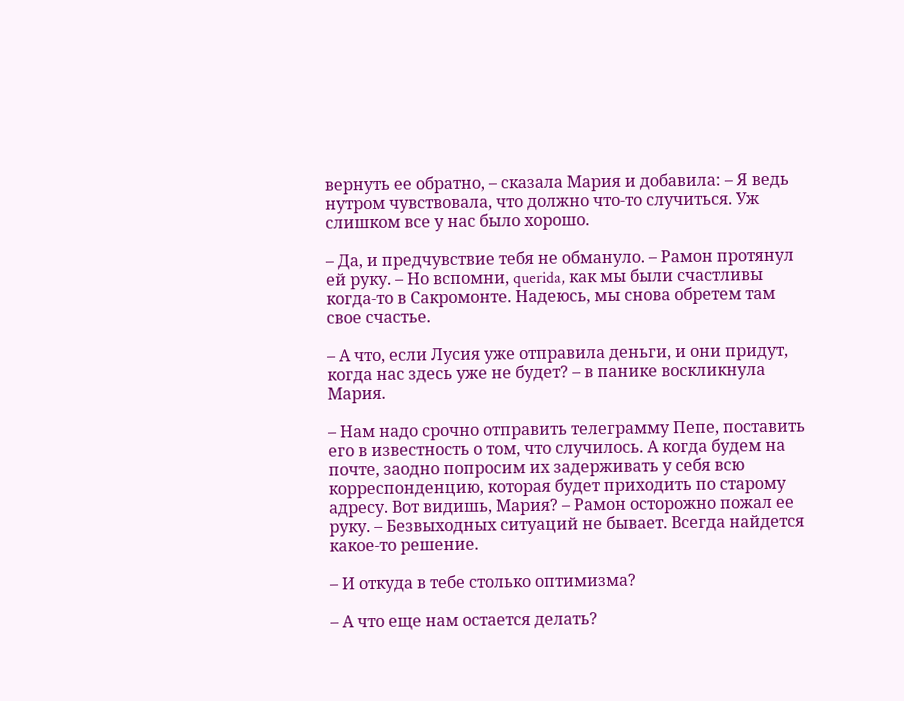вернуть ее обратно, – сказала Мария и добавила: – Я ведь нутром чувствовала, что должно что-то случиться. Уж слишком все у нас было хорошо.

– Да, и предчувствие тебя не обмануло. – Рамон протянул ей руку. – Но вспомни, querida, как мы были счастливы когда-то в Сакромонте. Надеюсь, мы снова обретем там свое счастье.

– А что, если Лусия уже отправила деньги, и они придут, когда нас здесь уже не будет? – в панике воскликнула Мария.

– Нам надо срочно отправить телеграмму Пепе, поставить его в известность о том, что случилось. А когда будем на почте, заодно попросим их задерживать у себя всю корреспонденцию, которая будет приходить по старому адресу. Вот видишь, Мария? – Рамон осторожно пожал ее руку. – Безвыходных ситуаций не бывает. Всегда найдется какое-то решение.

– И откуда в тебе столько оптимизма?

– А что еще нам остается делать?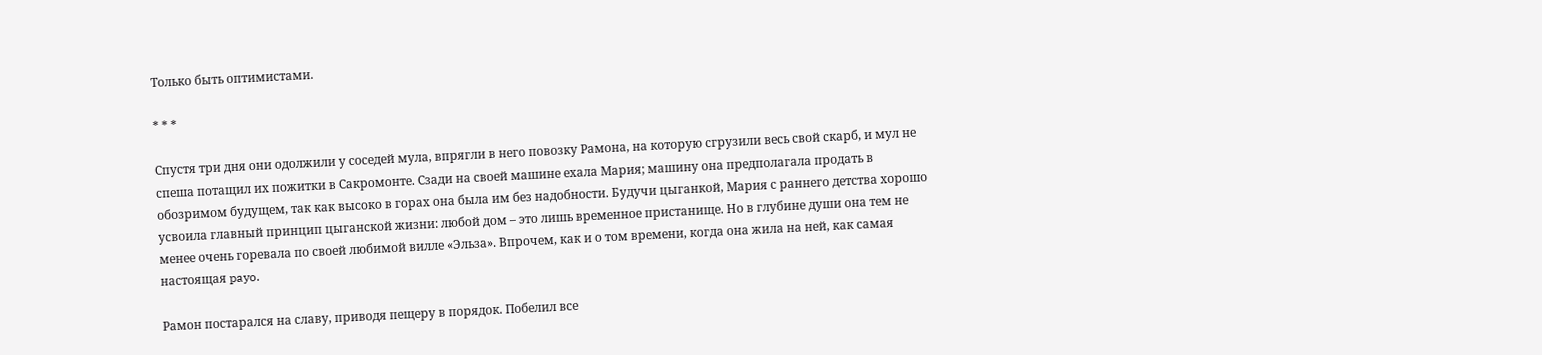Только быть оптимистами.

* * *

Спустя три дня они одолжили у соседей мула, впрягли в него повозку Рамона, на которую сгрузили весь свой скарб, и мул не спеша потащил их пожитки в Сакромонте. Сзади на своей машине ехала Мария; машину она предполагала продать в обозримом будущем, так как высоко в горах она была им без надобности. Будучи цыганкой, Мария с раннего детства хорошо усвоила главный принцип цыганской жизни: любой дом – это лишь временное пристанище. Но в глубине души она тем не менее очень горевала по своей любимой вилле «Эльза». Впрочем, как и о том времени, когда она жила на ней, как самая настоящая payo.

Рамон постарался на славу, приводя пещеру в порядок. Побелил все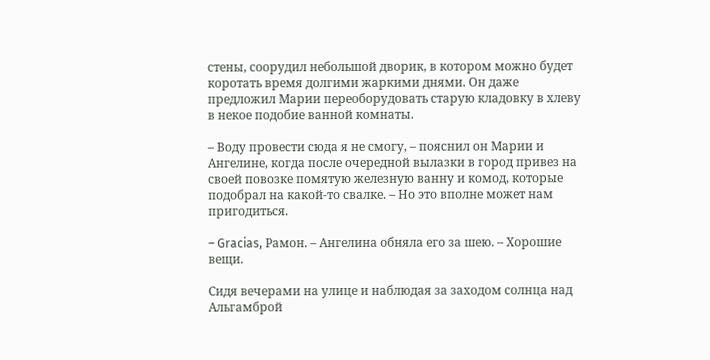стены, соорудил небольшой дворик, в котором можно будет коротать время долгими жаркими днями. Он даже предложил Марии переоборудовать старую кладовку в хлеву в некое подобие ванной комнаты.

– Воду провести сюда я не смогу, – пояснил он Марии и Ангелине, когда после очередной вылазки в город привез на своей повозке помятую железную ванну и комод, которые подобрал на какой-то свалке. – Но это вполне может нам пригодиться.

– Gracias, Рамон. – Ангелина обняла его за шею. – Хорошие вещи.

Сидя вечерами на улице и наблюдая за заходом солнца над Альгамброй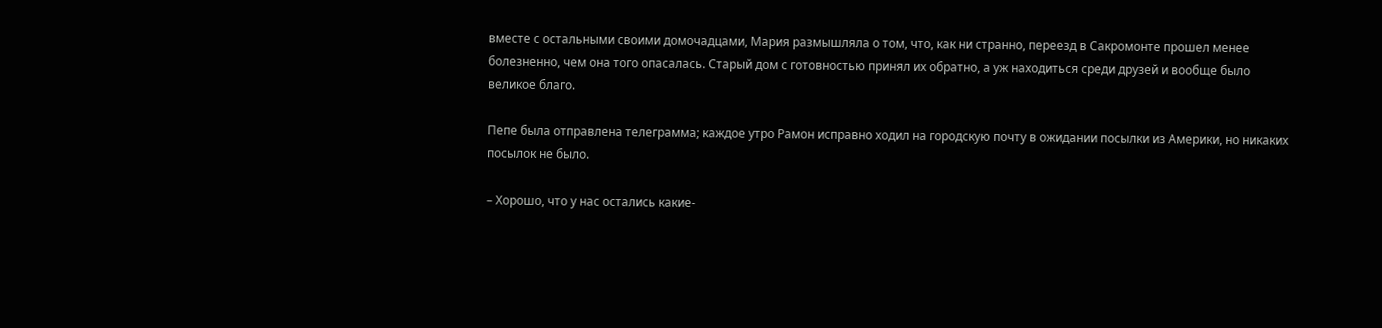вместе с остальными своими домочадцами, Мария размышляла о том, что, как ни странно, переезд в Сакромонте прошел менее болезненно, чем она того опасалась. Старый дом с готовностью принял их обратно, а уж находиться среди друзей и вообще было великое благо.

Пепе была отправлена телеграмма; каждое утро Рамон исправно ходил на городскую почту в ожидании посылки из Америки, но никаких посылок не было.

– Хорошо, что у нас остались какие-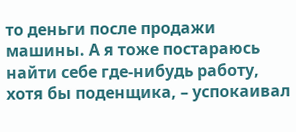то деньги после продажи машины. А я тоже постараюсь найти себе где-нибудь работу, хотя бы поденщика, – успокаивал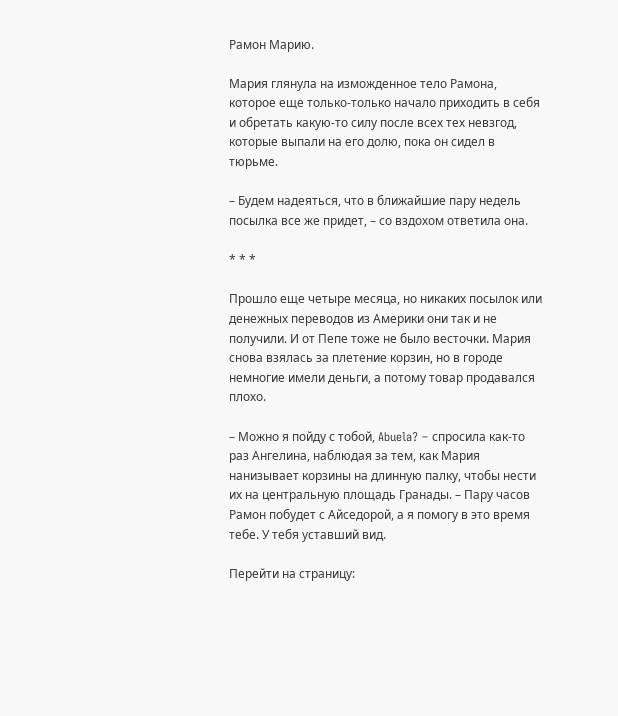Рамон Марию.

Мария глянула на изможденное тело Рамона, которое еще только-только начало приходить в себя и обретать какую-то силу после всех тех невзгод, которые выпали на его долю, пока он сидел в тюрьме.

– Будем надеяться, что в ближайшие пару недель посылка все же придет, – со вздохом ответила она.

* * *

Прошло еще четыре месяца, но никаких посылок или денежных переводов из Америки они так и не получили. И от Пепе тоже не было весточки. Мария снова взялась за плетение корзин, но в городе немногие имели деньги, а потому товар продавался плохо.

– Можно я пойду с тобой, Abuela? – спросила как-то раз Ангелина, наблюдая за тем, как Мария нанизывает корзины на длинную палку, чтобы нести их на центральную площадь Гранады. – Пару часов Рамон побудет с Айседорой, а я помогу в это время тебе. У тебя уставший вид.

Перейти на страницу: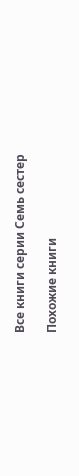Все книги серии Семь сестер

Похожие книги